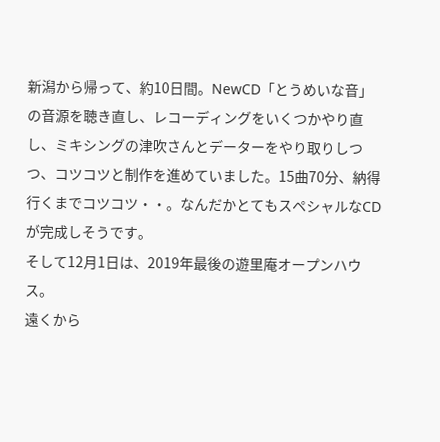新潟から帰って、約10日間。NewCD「とうめいな音」の音源を聴き直し、レコーディングをいくつかやり直し、ミキシングの津吹さんとデーターをやり取りしつつ、コツコツと制作を進めていました。15曲70分、納得行くまでコツコツ・・。なんだかとてもスペシャルなCDが完成しそうです。
そして12月1日は、2019年最後の遊里庵オープンハウス。
遠くから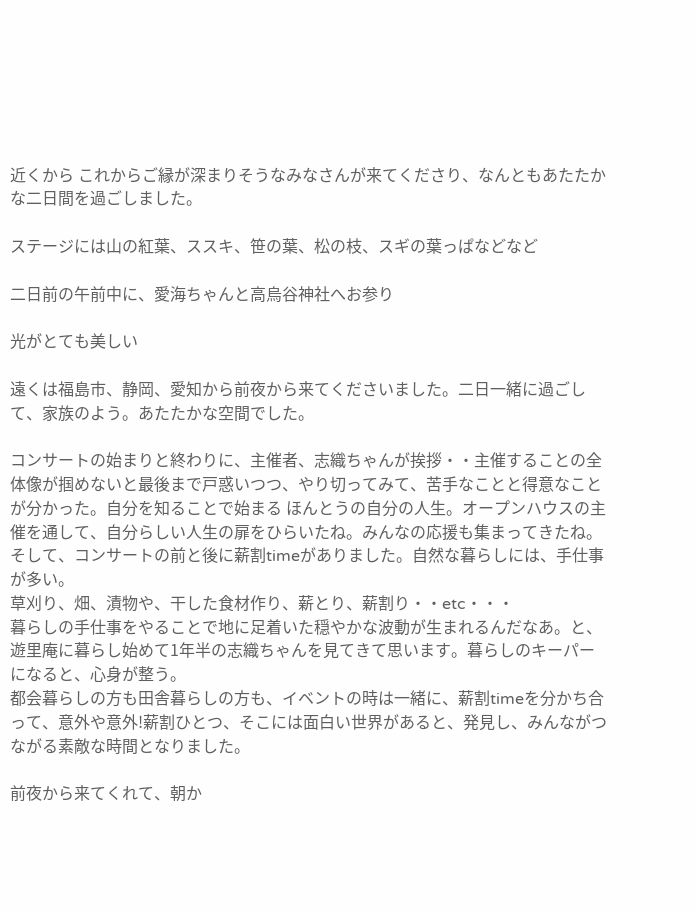近くから これからご縁が深まりそうなみなさんが来てくださり、なんともあたたかな二日間を過ごしました。

ステージには山の紅葉、ススキ、笹の葉、松の枝、スギの葉っぱなどなど

二日前の午前中に、愛海ちゃんと高烏谷神社へお参り

光がとても美しい

遠くは福島市、静岡、愛知から前夜から来てくださいました。二日一緒に過ごして、家族のよう。あたたかな空間でした。

コンサートの始まりと終わりに、主催者、志織ちゃんが挨拶・・主催することの全体像が掴めないと最後まで戸惑いつつ、やり切ってみて、苦手なことと得意なことが分かった。自分を知ることで始まる ほんとうの自分の人生。オープンハウスの主催を通して、自分らしい人生の扉をひらいたね。みんなの応援も集まってきたね。
そして、コンサートの前と後に薪割timeがありました。自然な暮らしには、手仕事が多い。
草刈り、畑、漬物や、干した食材作り、薪とり、薪割り・・etc・・・
暮らしの手仕事をやることで地に足着いた穏やかな波動が生まれるんだなあ。と、遊里庵に暮らし始めて1年半の志織ちゃんを見てきて思います。暮らしのキーパーになると、心身が整う。
都会暮らしの方も田舎暮らしの方も、イベントの時は一緒に、薪割timeを分かち合って、意外や意外!薪割ひとつ、そこには面白い世界があると、発見し、みんながつながる素敵な時間となりました。

前夜から来てくれて、朝か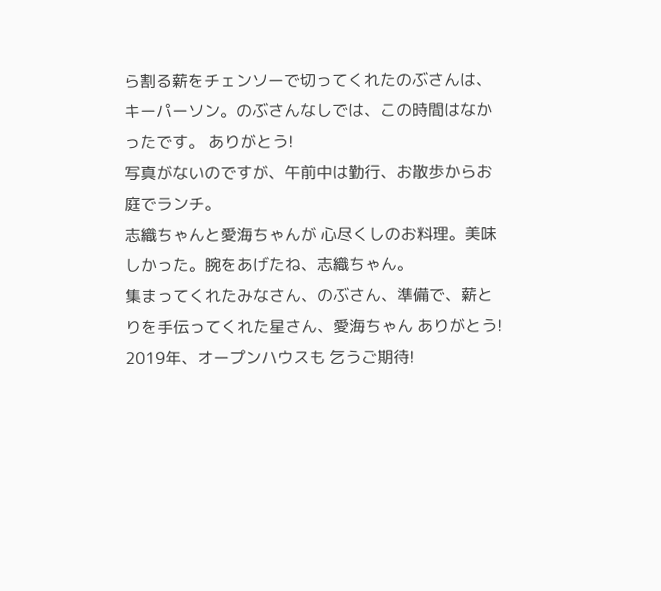ら割る薪をチェンソーで切ってくれたのぶさんは、キーパーソン。のぶさんなしでは、この時間はなかったです。 ありがとう!
写真がないのですが、午前中は勤行、お散歩からお庭でランチ。
志織ちゃんと愛海ちゃんが 心尽くしのお料理。美味しかった。腕をあげたね、志織ちゃん。
集まってくれたみなさん、のぶさん、準備で、薪とりを手伝ってくれた星さん、愛海ちゃん ありがとう!
2019年、オープンハウスも 乞うご期待!